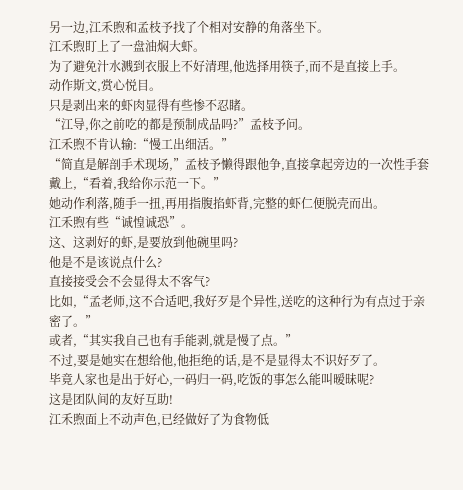另一边,江禾煦和孟枝予找了个相对安静的角落坐下。
江禾煦盯上了一盘油焖大虾。
为了避免汁水溅到衣服上不好清理,他选择用筷子,而不是直接上手。
动作斯文,赏心悦目。
只是剥出来的虾肉显得有些惨不忍睹。
“江导,你之前吃的都是预制成品吗?”孟枝予问。
江禾煦不肯认输:“慢工出细活。”
“简直是解剖手术现场,”孟枝予懒得跟他争,直接拿起旁边的一次性手套戴上,“看着,我给你示范一下。”
她动作利落,随手一扭,再用指腹掐虾背,完整的虾仁便脱壳而出。
江禾煦有些“诚惶诚恐”。
这、这剥好的虾,是要放到他碗里吗?
他是不是该说点什么?
直接接受会不会显得太不客气?
比如,“孟老师,这不合适吧,我好歹是个异性,送吃的这种行为有点过于亲密了。”
或者,“其实我自己也有手能剥,就是慢了点。”
不过,要是她实在想给他,他拒绝的话,是不是显得太不识好歹了。
毕竟人家也是出于好心,一码归一码,吃饭的事怎么能叫暧昧呢?
这是团队间的友好互助!
江禾煦面上不动声色,已经做好了为食物低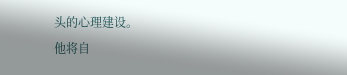头的心理建设。
他将自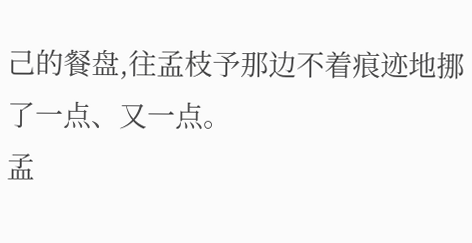己的餐盘,往孟枝予那边不着痕迹地挪了一点、又一点。
孟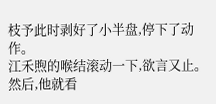枝予此时剥好了小半盘,停下了动作。
江禾煦的喉结滚动一下,欲言又止。
然后,他就看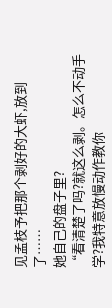见孟枝予把那个剥好的大虾,放到了……
她自己的盘子里?
“看清楚了吗?就这么剥。怎么不动手学?我特意放慢动作教你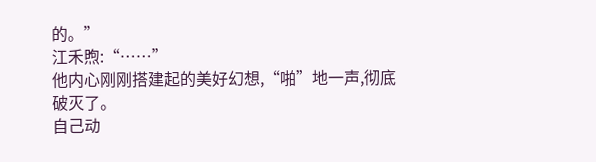的。”
江禾煦:“……”
他内心刚刚搭建起的美好幻想,“啪”地一声,彻底破灭了。
自己动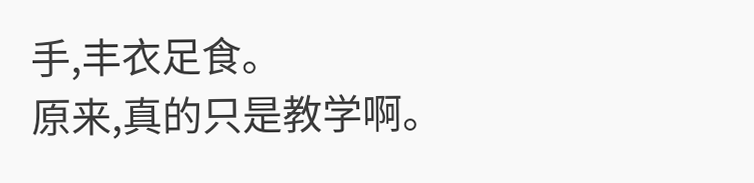手,丰衣足食。
原来,真的只是教学啊。